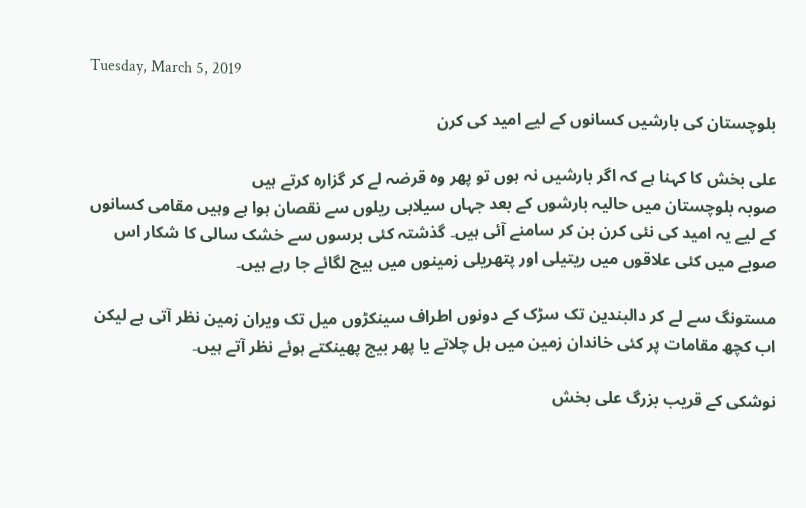Tuesday, March 5, 2019

بلوچستان کی بارشیں کسانوں کے لیے امید کی کرن

علی بخش کا کہنا ہے کہ اگر بارشیں نہ ہوں تو پھر وہ قرضہ لے کر گزارہ کرتے ہیں
صوبہ بلوچستان میں حالیہ بارشوں کے بعد جہاں سیلابی ریلوں سے نقصان ہوا ہے وہیں مقامی کسانوں کے لیے یہ امید کی نئی کرن بن کر سامنے آئی ہیں۔ گذشتہ کئی برسوں سے خشک سالی کا شکار اس صوبے میں کئی علاقوں میں ریتیلی اور پتھریلی زمینوں میں بیج لگائے جا رہے ہیں۔

مستونگ سے لے کر دالبندین تک سڑک کے دونوں اطراف سینکڑوں میل تک ویران زمین نظر آتی ہے لیکن اب کچھ مقامات پر کئی خاندان زمین میں ہل چلاتے یا پھر بیج پھینکتے ہوئے نظر آتے ہیں۔

نوشکی کے قریب بزرگ علی بخش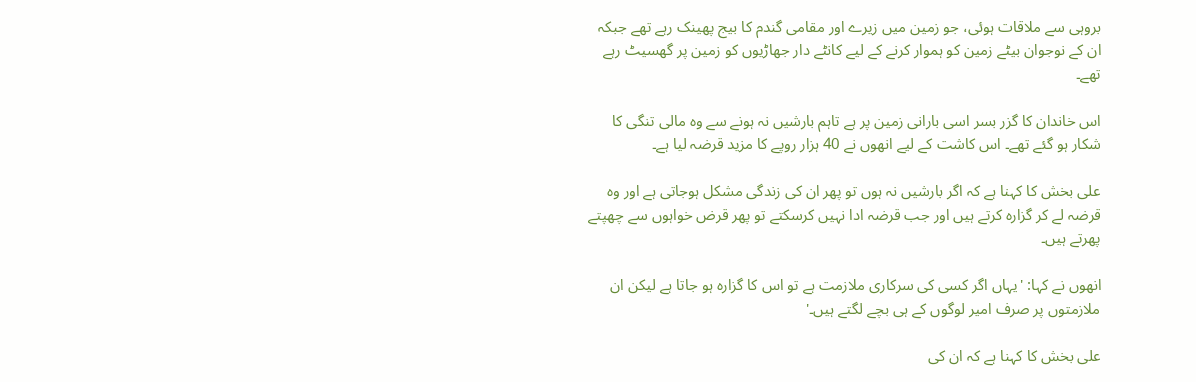بروہی سے ملاقات ہوئی، جو زمین میں زیرے اور مقامی گندم کا بیج پھینک رہے تھے جبکہ ان کے نوجوان بیٹے زمین کو ہموار کرنے کے لیے کانٹے دار جھاڑیوں کو زمین پر گھسیٹ رہے تھے۔

اس خاندان کا گزر بسر اسی بارانی زمین پر ہے تاہم بارشیں نہ ہونے سے وہ مالی تنگی کا شکار ہو گئے تھے۔ اس کاشت کے لیے انھوں نے 40 ہزار روپے کا مزید قرضہ لیا ہے۔

علی بخش کا کہنا ہے کہ اگر بارشیں نہ ہوں تو پھر ان کی زندگی مشکل ہوجاتی ہے اور وہ قرضہ لے کر گزارہ کرتے ہیں اور جب قرضہ ادا نہیں کرسکتے تو پھر قرض خواہوں سے چھپتے پھرتے ہیں۔

انھوں نے کہا: 'یہاں اگر کسی کی سرکاری ملازمت ہے تو اس کا گزارہ ہو جاتا ہے لیکن ان ملازمتوں پر صرف امیر لوگوں کے ہی بچے لگتے ہیں۔'

علی بخش کا کہنا ہے کہ ان کی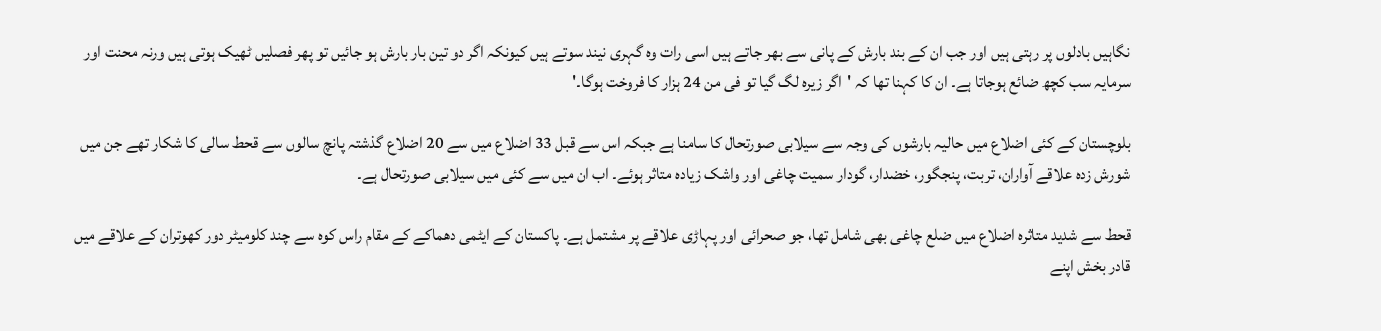نگاہیں بادلوں پر رہتی ہیں اور جب ان کے بند بارش کے پانی سے بھر جاتے ہیں اسی رات وہ گہری نیند سوتے ہیں کیونکہ اگر دو تین بار بارش ہو جائیں تو پھر فصلیں ٹھیک ہوتی ہیں ورنہ محنت اور سرمایہ سب کچھ ضائع ہوجاتا ہے۔ ان کا کہنا تھا کہ 'اگر زیرہ لگ گیا تو فی من 24 ہزار کا فروخت ہوگا۔'

بلوچستان کے کئی اضلاع میں حالیہ بارشوں کی وجہ سے سیلابی صورتحال کا سامنا ہے جبکہ اس سے قبل 33 اضلاع میں سے 20 اضلاع گذشتہ پانچ سالوں سے قحط سالی کا شکار تھے جن میں شورش زدہ علاقے آواران، تربت، پنجگور، خضدار، گودار سمیت چاغی اور واشک زیادہ متاثر ہوئے۔ اب ان میں سے کئی میں سیلابی صورتحال ہے۔

قحط سے شدید متاثرہ اضلاع میں ضلع چاغی بھی شامل تھا، جو صحرائی اور پہاڑی علاقے پر مشتمل ہے۔ پاکستان کے ایٹمی دھماکے کے مقام راس کوہ سے چند کلومیٹر دور کھوتران کے علاقے میں قادر بخش اپنے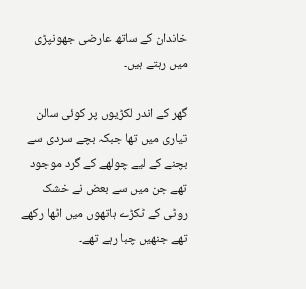خاندان کے ساتھ عارضی جھونپڑی میں رہتے ہیں۔

گھر کے اندر لکڑیوں پر کوئی سالن تیاری میں تھا جبکہ بچے سردی سے بچنے کے لیے چولھے کے گرد موجود تھے جن میں سے بعض نے خشک روٹی کے ٹکڑے ہاتھوں میں اٹھا رکھے تھے جنھیں چبا رہے تھے۔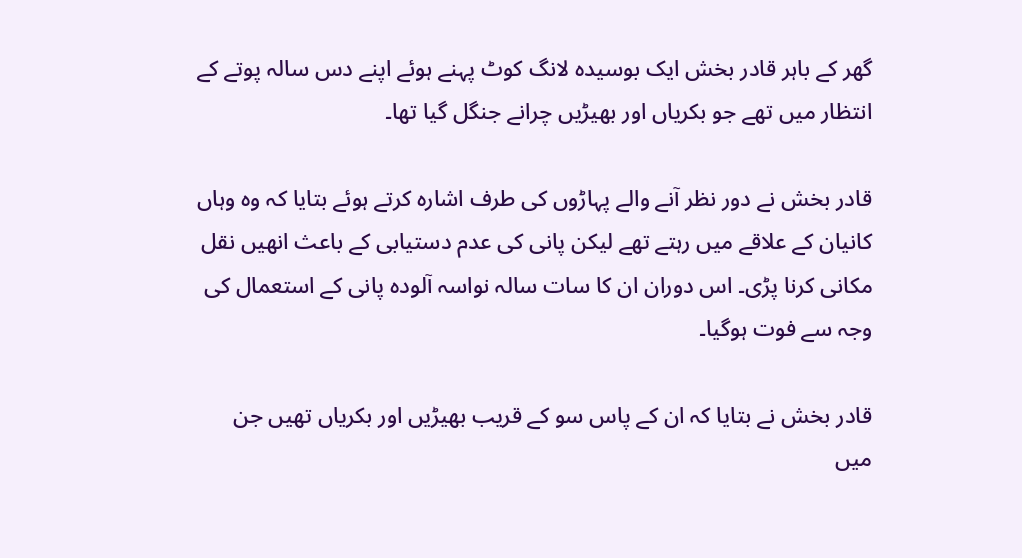گھر کے باہر قادر بخش ایک بوسیدہ لانگ کوٹ پہنے ہوئے اپنے دس سالہ پوتے کے انتظار میں تھے جو بکریاں اور بھیڑیں چرانے جنگل گیا تھا۔

قادر بخش نے دور نظر آنے والے پہاڑوں کی طرف اشارہ کرتے ہوئے بتایا کہ وہ وہاں کانیان کے علاقے میں رہتے تھے لیکن پانی کی عدم دستیابی کے باعث انھیں نقل مکانی کرنا پڑی۔ اس دوران ان کا سات سالہ نواسہ آلودہ پانی کے استعمال کی وجہ سے فوت ہوگیا۔

قادر بخش نے بتایا کہ ان کے پاس سو کے قریب بھیڑیں اور بکریاں تھیں جن میں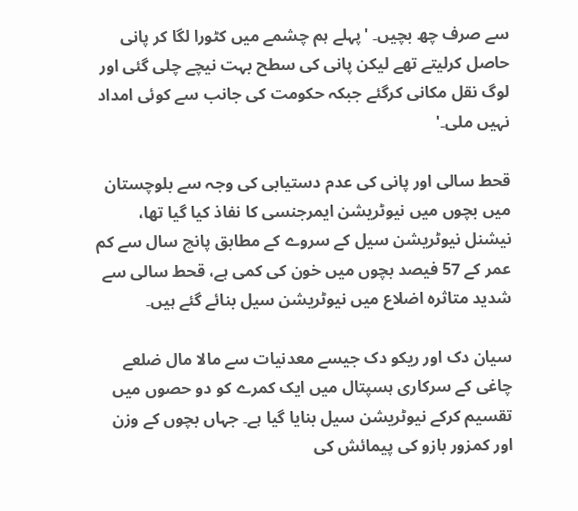سے صرف چھ بچیں۔ 'پہلے ہم چشمے میں کٹورا لگا کر پانی حاصل کرلیتے تھے لیکن پانی کی سطح بہت نیچے چلی گئی اور لوگ نقل مکانی کرگئے جبکہ حکومت کی جانب سے کوئی امداد نہیں ملی۔'

قحط سالی اور پانی کی عدم دستیابی کی وجہ سے بلوچستان میں بچوں میں نیوٹریشن ایمرجنسی کا نفاذ کیا گیا تھا، نیشنل نیوٹریشن سیل کے سروے کے مطابق پانچ سال سے کم عمر کے 57 فیصد بچوں میں خون کی کمی ہے، قحط سالی سے شدید متاثرہ اضلاع میں نیوٹریشن سیل بنائے گئے ہیں۔

سیان دک اور ریکو دک جیسے معدنیات سے مالا مال ضلعے چاغی کے سرکاری ہسپتال میں ایک کمرے کو دو حصوں میں تقسیم کرکے نیوٹریشن سیل بنایا گیا ہے۔ جہاں بچوں کے وزن اور کمزور بازو کی پیمائش کی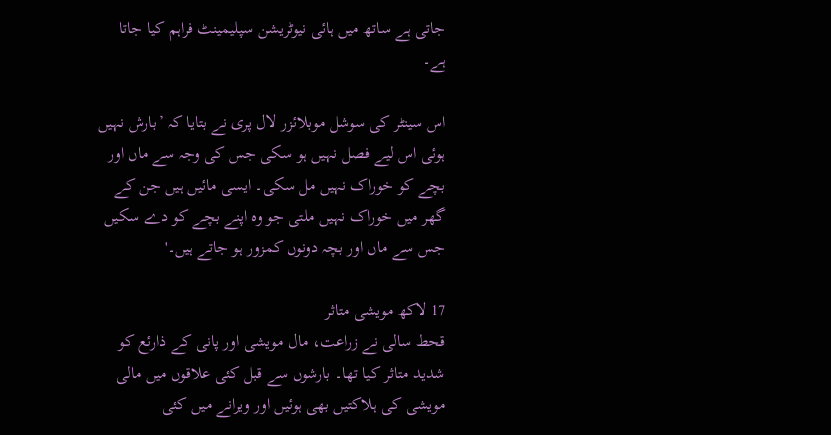جاتی ہے ساتھ میں ہائی نیوٹریشن سپلیمینٹ فراہم کیا جاتا ہے۔

اس سینٹر کی سوشل موبلائزر لال پری نے بتایا کہ ’بارش نہیں ہوئی اس لیے فصل نہیں ہو سکی جس کی وجہ سے ماں اور بچے کو خوراک نہیں مل سکی۔ ایسی مائیں ہیں جن کے گھر میں خوراک نہیں ملتی جو وہ اپنے بچے کو دے سکیں جس سے ماں اور بچہ دونوں کمزور ہو جاتے ہیں۔'

17 لاکھ مویشی متاثر
قحط سالی نے زراعت، مال مویشی اور پانی کے ذارئع کو شدید متاثر کیا تھا۔ بارشوں سے قبل کئی علاقوں میں مالی مویشی کی ہلاکتیں بھی ہوئیں اور ویرانے میں کئی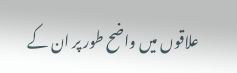علاقوں میں واضح طور پر ان کے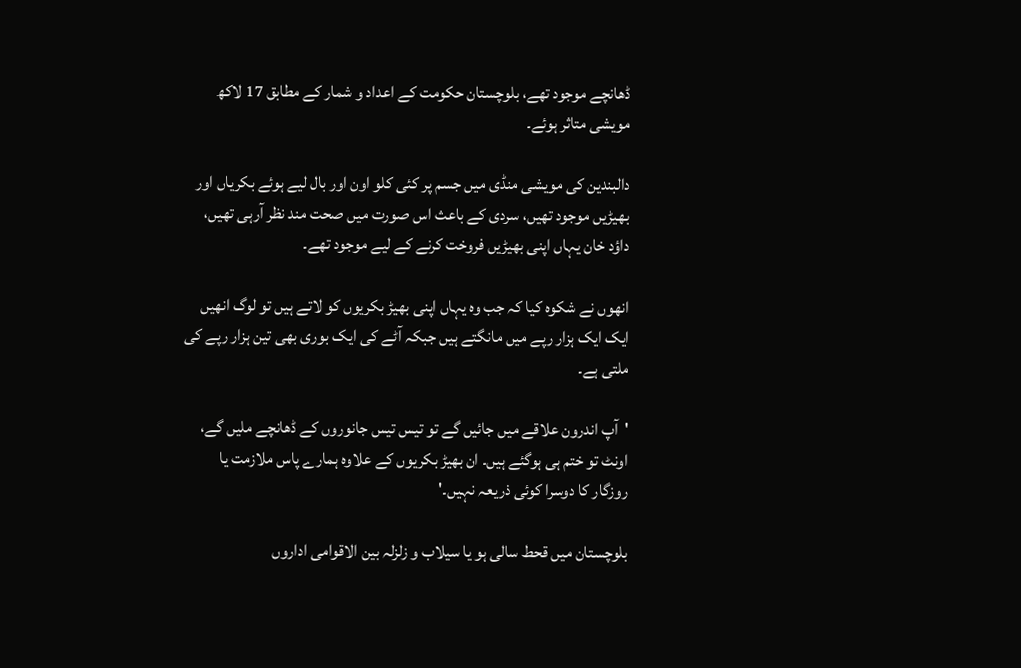ڈھانچے موجود تھے، بلوچستان حکومت کے اعداد و شمار کے مطابق 17 لاکھ مویشی متاثر ہوئے۔

دالبندین کی مویشی منڈی میں جسم پر کئی کلو اون اور بال لیے ہوئے بکریاں اور بھیڑیں موجود تھیں، سردی کے باعث اس صورت میں صحت مند نظر آرہی تھیں، داؤد خان یہاں اپنی بھیڑیں فروخت کرنے کے لیے موجود تھے۔

انھوں نے شکوہ کیا کہ جب وہ یہاں اپنی بھیڑ بکریوں کو لاتے ہیں تو لوگ انھیں ایک ایک ہزار رپے میں مانگتے ہیں جبکہ آٹے کی ایک بوری بھی تین ہزار رپے کی ملتی ہے۔

'آپ اندرون علاقے میں جائیں گے تو تیس تیس جانوروں کے ڈھانچے ملیں گے، اونٹ تو ختم ہی ہوگئے ہیں۔ ان بھیڑ بکریوں کے علاوہ ہمارے پاس ملازمت یا روزگار کا دوسرا کوئی ذریعہ نہیں۔'

بلوچستان میں قحط سالی ہو یا سیلاب و زلزلہ بین الاقوامی اداروں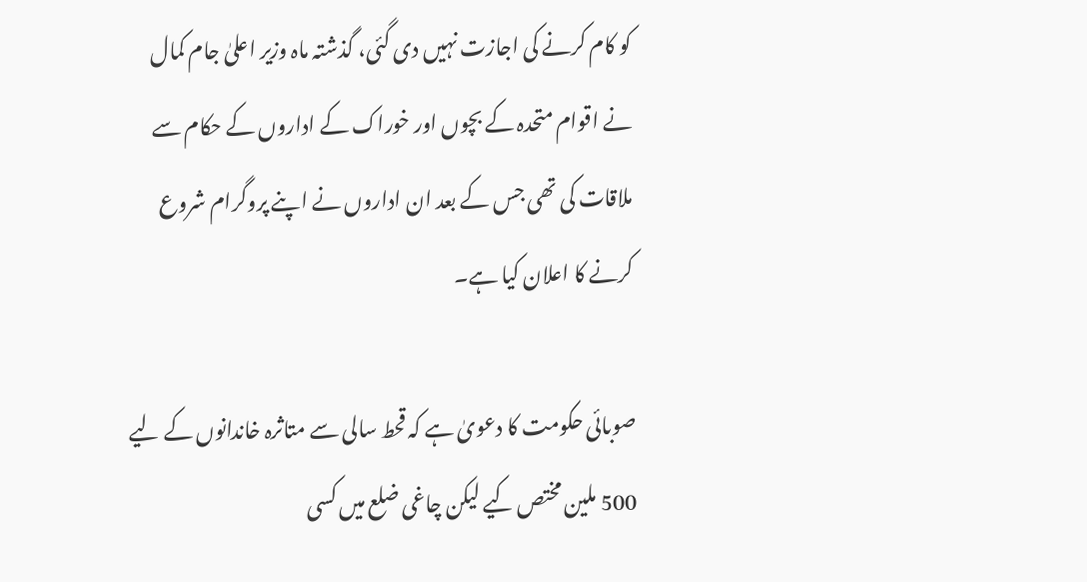کو کام کرنے کی اجازت نہیں دی گئی، گذشتہ ماہ وزیر اعلیٰ جام کمال نے اقوام متحدہ کے بچوں اور خوراک کے اداروں کے حکام سے ملاقات کی تھی جس کے بعد ان اداروں نے اپنے پروگرام شروع کرنے کا اعلان کیا ہے۔

صوبائی حکومت کا دعویٰ ہے کہ قحط سالی سے متاثرہ خاندانوں کے لیے 500 ملین مختص کیے لیکن چاغی ضلع میں کسی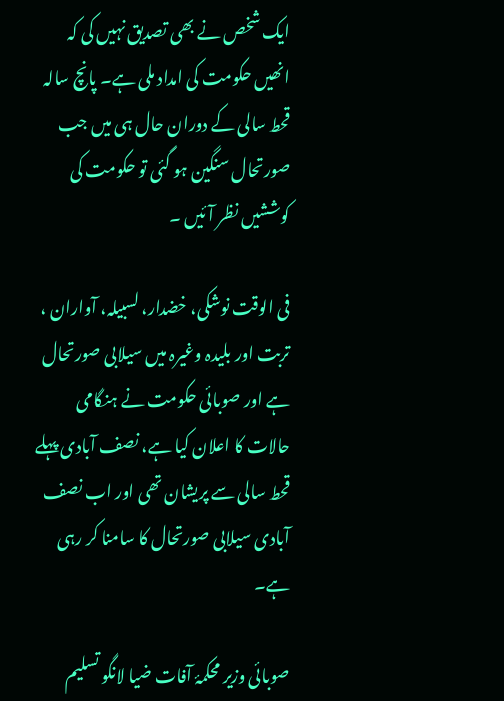ایک شخص نے بھی تصدیق نہیں کی کہ انھیں حکومت کی امداد ملی ہے۔ پانچ سالہ قحط سالی کے دوران حال ہی میں جب صورتحال سنگین ہو گئی تو حکومت کی کوششیں نظر آئیں ۔

فی الوقت نوشکی، خضدار، لسبیلہ، آواران ، تربت اور بلیدہ وغیرہ میں سیلابی صورتحال ہے اور صوبائی حکومت نے ہنگامی حالات کا اعلان کیا ہے، نصف آبادی پہلے قحط سالی سے پریشان تھی اور اب نصف آبادی سیلابی صورتحال کا سامنا کر رہی ہے۔

صوبائی وزیر محکمۂ آفات ضیا لانگو تسلیم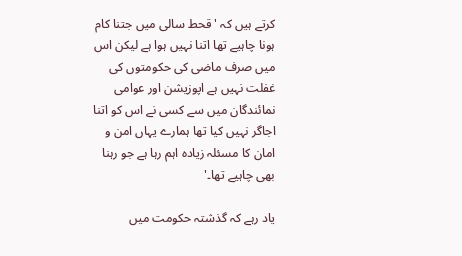کرتے ہیں کہ 'قحط سالی میں جتنا کام ہونا چاہیے تھا اتنا نہیں ہوا ہے لیکن اس میں صرف ماضی کی حکومتوں کی غفلت نہیں ہے اپوزیشن اور عوامی نمائندگان میں سے کسی نے اس کو اتنا اجاگر نہیں کیا تھا ہمارے یہاں امن و امان کا مسئلہ زیادہ اہم رہا ہے جو رہنا بھی چاہیے تھا۔'

یاد رہے کہ گذشتہ حکومت میں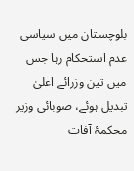بلوچستان میں سیاسی عدم استحکام رہا جس میں تین وزرائے اعلیٰ تبدیل ہوئے، صوبائی وزیر محکمۂ آفات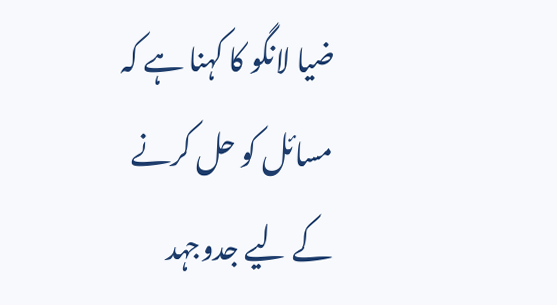ضیا لانگو کا کہنا ہے کہ مسائل کو حل کرنے کے لیے جدوجہد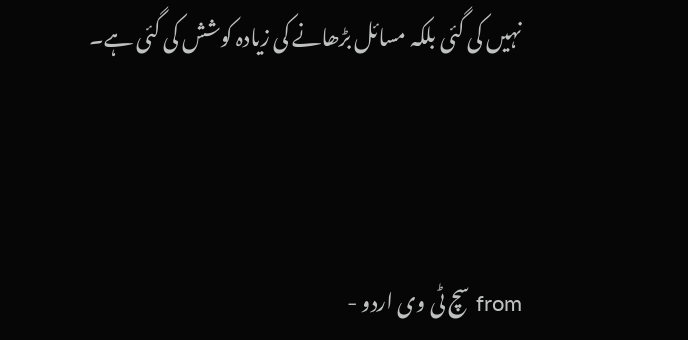نہیں کی گئی بلکہ مسائل بڑھانے کی زیادہ کوشش کی گئی ہے۔



from سچ ٹی وی اردو -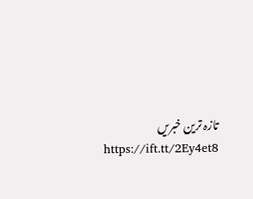تازہ ترین خبریں https://ift.tt/2Ey4et8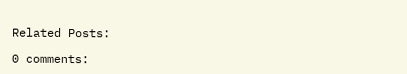Related Posts:

0 comments: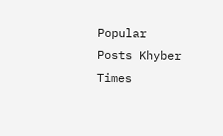Popular Posts Khyber Times